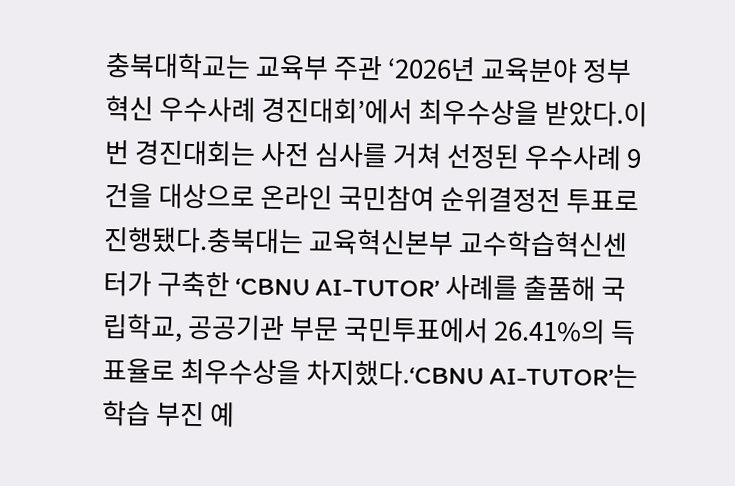충북대학교는 교육부 주관 ‘2026년 교육분야 정부혁신 우수사례 경진대회’에서 최우수상을 받았다.이번 경진대회는 사전 심사를 거쳐 선정된 우수사례 9건을 대상으로 온라인 국민참여 순위결정전 투표로 진행됐다.충북대는 교육혁신본부 교수학습혁신센터가 구축한 ‘CBNU AI-TUTOR’ 사례를 출품해 국립학교, 공공기관 부문 국민투표에서 26.41%의 득표율로 최우수상을 차지했다.‘CBNU AI-TUTOR’는 학습 부진 예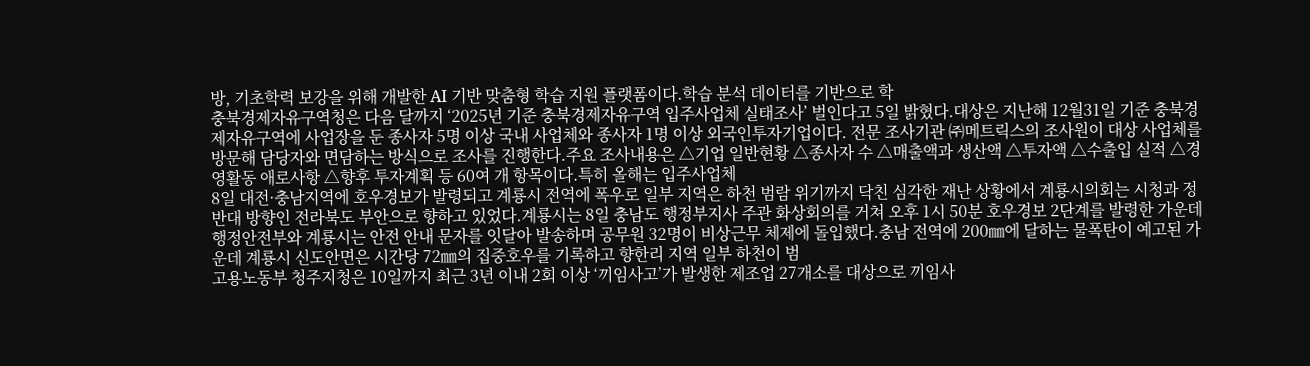방, 기초학력 보강을 위해 개발한 AI 기반 맞춤형 학습 지원 플랫폼이다.학습 분석 데이터를 기반으로 학
충북경제자유구역청은 다음 달까지 ‘2025년 기준 충북경제자유구역 입주사업체 실태조사’ 벌인다고 5일 밝혔다.대상은 지난해 12월31일 기준 충북경제자유구역에 사업장을 둔 종사자 5명 이상 국내 사업체와 종사자 1명 이상 외국인투자기업이다. 전문 조사기관 ㈜메트릭스의 조사원이 대상 사업체를 방문해 담당자와 면담하는 방식으로 조사를 진행한다.주요 조사내용은 △기업 일반현황 △종사자 수 △매출액과 생산액 △투자액 △수출입 실적 △경영활동 애로사항 △향후 투자계획 등 60여 개 항목이다.특히 올해는 입주사업체
8일 대전·충남지역에 호우경보가 발령되고 계룡시 전역에 폭우로 일부 지역은 하천 범람 위기까지 닥친 심각한 재난 상황에서 계룡시의회는 시청과 정반대 방향인 전라북도 부안으로 향하고 있었다.계룡시는 8일 충남도 행정부지사 주관 화상회의를 거쳐 오후 1시 50분 호우경보 2단계를 발령한 가운데 행정안전부와 계룡시는 안전 안내 문자를 잇달아 발송하며 공무원 32명이 비상근무 체제에 돌입했다.충남 전역에 200㎜에 달하는 물폭탄이 예고된 가운데 계룡시 신도안면은 시간당 72㎜의 집중호우를 기록하고 향한리 지역 일부 하천이 범
고용노동부 청주지청은 10일까지 최근 3년 이내 2회 이상 ‘끼임사고’가 발생한 제조업 27개소를 대상으로 끼임사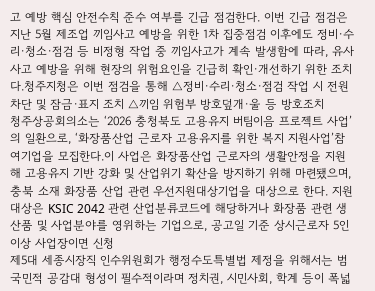고 예방 핵심 안전수칙 준수 여부를 긴급 점검한다. 이번 긴급 점검은 지난 5월 제조업 끼임사고 예방을 위한 1차 집중점검 이후에도 정비·수리·청소·점검 등 비정형 작업 중 끼임사고가 계속 발생함에 따라, 유사사고 예방을 위해 현장의 위험요인을 긴급히 확인·개선하기 위한 조치다.청주지청은 이번 점검을 통해 △정비·수리·청소·점검 작업 시 전원 차단 및 잠금·표지 조치 △끼임 위험부 방호덮개·울 등 방호조치
청주상공회의소는 ‘2026 충청북도 고용유지 버팀이음 프로젝트 사업’의 일환으로, ‘화장품산업 근로자 고용유지를 위한 복지 지원사업’참여기업을 모집한다.이 사업은 화장품산업 근로자의 생활안정을 지원해 고용유지 기반 강화 및 산업위기 확산을 방지하기 위해 마련됐으며, 충북 소재 화장품 산업 관련 우선지원대상기업을 대상으로 한다. 지원대상은 KSIC 2042 관련 산업분류코드에 해당하거나 화장품 관련 생산품 및 사업분야를 영위하는 기업으로, 공고일 기준 상시근로자 5인 이상 사업장이면 신청
제5대 세종시장직 인수위원회가 행정수도특별법 제정을 위해서는 범국민적 공감대 형성이 필수적이라며 정치권, 시민사회, 학계 등이 폭넓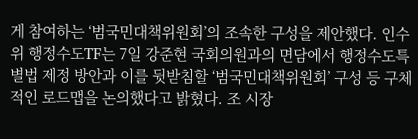게 참여하는 ‘범국민대책위원회’의 조속한 구성을 제안했다. 인수위 행정수도TF는 7일 강준현 국회의원과의 면담에서 행정수도특별법 제정 방안과 이를 뒷받침할 ‘범국민대책위원회’ 구성 등 구체적인 로드맵을 논의했다고 밝혔다. 조 시장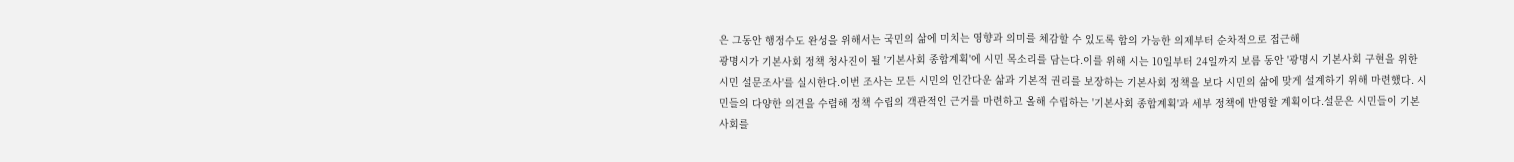은 그동안 행정수도 완성을 위해서는 국민의 삶에 미치는 영향과 의미를 체감할 수 있도록 합의 가능한 의제부터 순차적으로 접근해
광명시가 기본사회 정책 청사진이 될 '기본사회 종합계획'에 시민 목소리를 담는다.이를 위해 시는 10일부터 24일까지 보름 동안 '광명시 기본사회 구현을 위한 시민 설문조사'를 실시한다.이번 조사는 모든 시민의 인간다운 삶과 기본적 권리를 보장하는 기본사회 정책을 보다 시민의 삶에 맞게 설계하기 위해 마련했다. 시민들의 다양한 의견을 수렴해 정책 수립의 객관적인 근거를 마련하고 올해 수립하는 '기본사회 종합계획'과 세부 정책에 반영할 계획이다.설문은 시민들이 기본사회를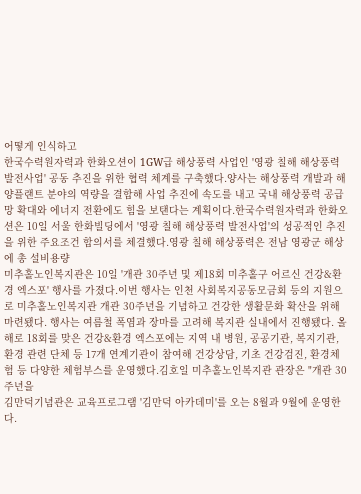어떻게 인식하고
한국수력원자력과 한화오션이 1GW급 해상풍력 사업인 '영광 칠해 해상풍력 발전사업' 공동 추진을 위한 협력 체계를 구축했다.양사는 해상풍력 개발과 해양플랜트 분야의 역량을 결합해 사업 추진에 속도를 내고 국내 해상풍력 공급망 확대와 에너지 전환에도 힘을 보탠다는 계획이다.한국수력원자력과 한화오션은 10일 서울 한화빌딩에서 '영광 칠해 해상풍력 발전사업'의 성공적인 추진을 위한 주요조건 합의서를 체결했다.영광 칠해 해상풍력은 전남 영광군 해상에 총 설비용량
미추홀노인복지관은 10일 '개관 30주년 및 제18회 미추홀구 어르신 건강&환경 엑스포' 행사를 가졌다.이번 행사는 인천 사회복지공동모금회 등의 지원으로 미추홀노인복지관 개관 30주년을 기념하고 건강한 생활문화 확산을 위해 마련됐다. 행사는 여름철 폭염과 장마를 고려해 복지관 실내에서 진행됐다. 올해로 18회를 맞은 건강&환경 엑스포에는 지역 내 병원, 공공기관, 복지기관, 환경 관련 단체 등 17개 연계기관이 참여해 건강상담, 기초 건강검진, 환경체험 등 다양한 체험부스를 운영했다.김호일 미추홀노인복지관 관장은 "개관 30주년을
김만덕기념관은 교육프로그램 '김만덕 아카데미'를 오는 8월과 9월에 운영한다.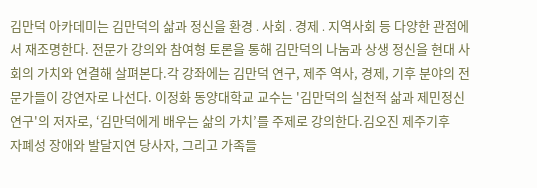김만덕 아카데미는 김만덕의 삶과 정신을 환경․사회․경제․지역사회 등 다양한 관점에서 재조명한다. 전문가 강의와 참여형 토론을 통해 김만덕의 나눔과 상생 정신을 현대 사회의 가치와 연결해 살펴본다.각 강좌에는 김만덕 연구, 제주 역사, 경제, 기후 분야의 전문가들이 강연자로 나선다. 이정화 동양대학교 교수는 '김만덕의 실천적 삶과 제민정신 연구'의 저자로, ‘김만덕에게 배우는 삶의 가치’를 주제로 강의한다.김오진 제주기후
자폐성 장애와 발달지연 당사자, 그리고 가족들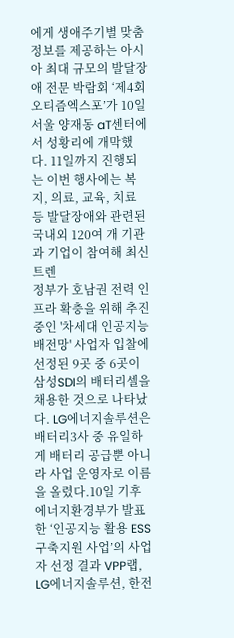에게 생애주기별 맞춤 정보를 제공하는 아시아 최대 규모의 발달장애 전문 박람회 ‘제4회 오티즘엑스포’가 10일 서울 양재동 aT센터에서 성황리에 개막했다. 11일까지 진행되는 이번 행사에는 복지, 의료, 교육, 치료 등 발달장애와 관련된 국내외 120여 개 기관과 기업이 참여해 최신 트렌
정부가 호남권 전력 인프라 확충을 위해 추진 중인 '차세대 인공지능 배전망' 사업자 입찰에 선정된 9곳 중 6곳이 삼성SDI의 배터리셀을 채용한 것으로 나타났다. LG에너지솔루션은 배터리3사 중 유일하게 배터리 공급뿐 아니라 사업 운영자로 이름을 올렸다.10일 기후에너지환경부가 발표한 ‘인공지능 활용 ESS 구축지원 사업’의 사업자 선정 결과 VPP랩, LG에너지솔루션, 한전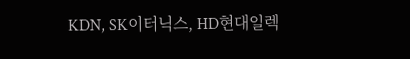KDN, SK이터닉스, HD현대일렉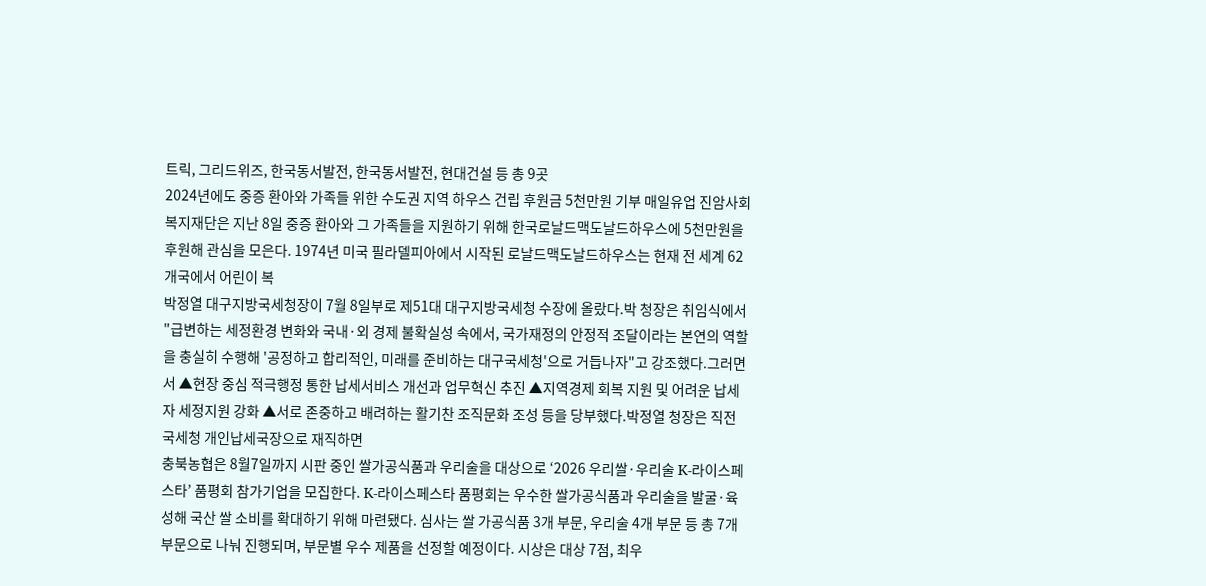트릭, 그리드위즈, 한국동서발전, 한국동서발전, 현대건설 등 총 9곳
2024년에도 중증 환아와 가족들 위한 수도권 지역 하우스 건립 후원금 5천만원 기부 매일유업 진암사회복지재단은 지난 8일 중증 환아와 그 가족들을 지원하기 위해 한국로날드맥도날드하우스에 5천만원을 후원해 관심을 모은다. 1974년 미국 필라델피아에서 시작된 로날드맥도날드하우스는 현재 전 세계 62개국에서 어린이 복
박정열 대구지방국세청장이 7월 8일부로 제51대 대구지방국세청 수장에 올랐다.박 청장은 취임식에서 "급변하는 세정환경 변화와 국내·외 경제 불확실성 속에서, 국가재정의 안정적 조달이라는 본연의 역할을 충실히 수행해 '공정하고 합리적인, 미래를 준비하는 대구국세청'으로 거듭나자"고 강조했다.그러면서 ▲현장 중심 적극행정 통한 납세서비스 개선과 업무혁신 추진 ▲지역경제 회복 지원 및 어려운 납세자 세정지원 강화 ▲서로 존중하고 배려하는 활기찬 조직문화 조성 등을 당부했다.박정열 청장은 직전 국세청 개인납세국장으로 재직하면
충북농협은 8월7일까지 시판 중인 쌀가공식품과 우리술을 대상으로 ‘2026 우리쌀·우리술 K-라이스페스타’ 품평회 참가기업을 모집한다. K-라이스페스타 품평회는 우수한 쌀가공식품과 우리술을 발굴·육성해 국산 쌀 소비를 확대하기 위해 마련됐다. 심사는 쌀 가공식품 3개 부문, 우리술 4개 부문 등 총 7개 부문으로 나눠 진행되며, 부문별 우수 제품을 선정할 예정이다. 시상은 대상 7점, 최우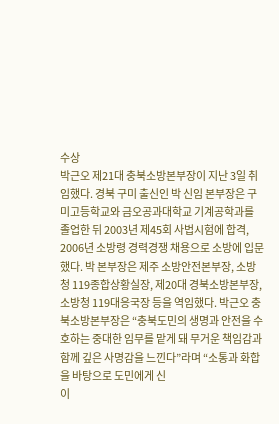수상
박근오 제21대 충북소방본부장이 지난 3일 취임했다. 경북 구미 출신인 박 신임 본부장은 구미고등학교와 금오공과대학교 기계공학과를 졸업한 뒤 2003년 제45회 사법시험에 합격, 2006년 소방령 경력경쟁 채용으로 소방에 입문했다. 박 본부장은 제주 소방안전본부장, 소방청 119종합상황실장, 제20대 경북소방본부장, 소방청 119대응국장 등을 역임했다. 박근오 충북소방본부장은 “충북도민의 생명과 안전을 수호하는 중대한 임무를 맡게 돼 무거운 책임감과 함께 깊은 사명감을 느낀다”라며 “소통과 화합을 바탕으로 도민에게 신
이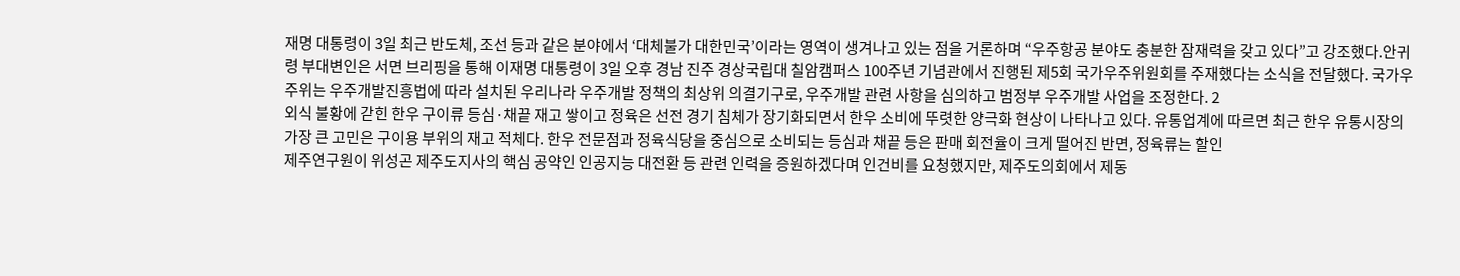재명 대통령이 3일 최근 반도체, 조선 등과 같은 분야에서 ‘대체불가 대한민국’이라는 영역이 생겨나고 있는 점을 거론하며 “우주항공 분야도 충분한 잠재력을 갖고 있다”고 강조했다.안귀령 부대변인은 서면 브리핑을 통해 이재명 대통령이 3일 오후 경남 진주 경상국립대 칠암캠퍼스 100주년 기념관에서 진행된 제5회 국가우주위원회를 주재했다는 소식을 전달했다. 국가우주위는 우주개발진흥법에 따라 설치된 우리나라 우주개발 정책의 최상위 의결기구로, 우주개발 관련 사항을 심의하고 범정부 우주개발 사업을 조정한다. 2
외식 불황에 갇힌 한우 구이류 등심·채끝 재고 쌓이고 정육은 선전 경기 침체가 장기화되면서 한우 소비에 뚜렷한 양극화 현상이 나타나고 있다. 유통업계에 따르면 최근 한우 유통시장의 가장 큰 고민은 구이용 부위의 재고 적체다. 한우 전문점과 정육식당을 중심으로 소비되는 등심과 채끝 등은 판매 회전율이 크게 떨어진 반면, 정육류는 할인
제주연구원이 위성곤 제주도지사의 핵심 공약인 인공지능 대전환 등 관련 인력을 증원하겠다며 인건비를 요청했지만, 제주도의회에서 제동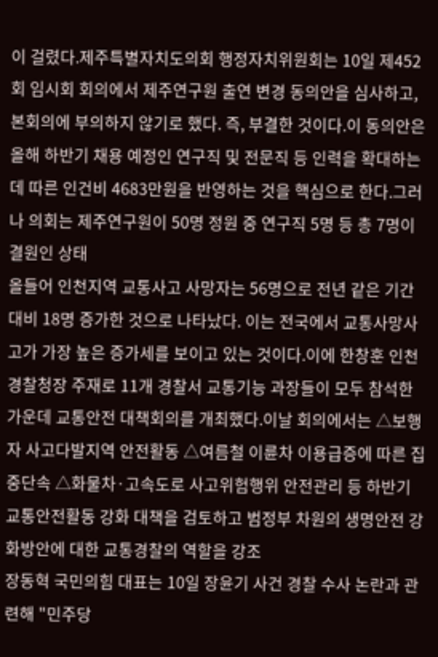이 걸렸다.제주특별자치도의회 행정자치위원회는 10일 제452회 임시회 회의에서 제주연구원 출연 변경 동의안을 심사하고, 본회의에 부의하지 않기로 했다. 즉, 부결한 것이다.이 동의안은 올해 하반기 채용 예정인 연구직 및 전문직 등 인력을 확대하는데 따른 인건비 4683만원을 반영하는 것을 핵심으로 한다.그러나 의회는 제주연구원이 50명 정원 중 연구직 5명 등 총 7명이 결원인 상태
올들어 인천지역 교통사고 사망자는 56명으로 전년 같은 기간 대비 18명 증가한 것으로 나타났다. 이는 전국에서 교통사망사고가 가장 높은 증가세를 보이고 있는 것이다.이에 한창훈 인천경찰청장 주재로 11개 경찰서 교통기능 과장들이 모두 참석한 가운데 교통안전 대책회의를 개최했다.이날 회의에서는 △보행자 사고다발지역 안전활동 △여름철 이륜차 이용급증에 따른 집중단속 △화물차·고속도로 사고위험행위 안전관리 등 하반기 교통안전활동 강화 대책을 검토하고 범정부 차원의 생명안전 강화방안에 대한 교통경찰의 역할을 강조
장동혁 국민의힘 대표는 10일 장윤기 사건 경찰 수사 논란과 관련해 "민주당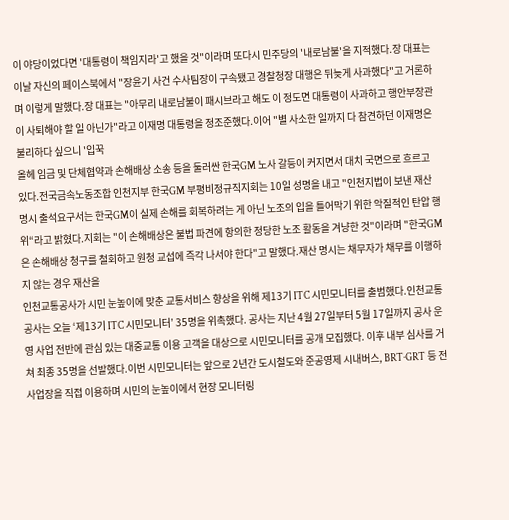이 야당이었다면 '대통령이 책임지라'고 했을 것"이라며 또다시 민주당의 '내로남불'을 지적했다.장 대표는 이날 자신의 페이스북에서 "장윤기 사건 수사팀장이 구속됐고 경찰청장 대행은 뒤늦게 사과했다"고 거론하며 이렇게 말했다.장 대표는 "아무리 내로남불이 패시브라고 해도 이 정도면 대통령이 사과하고 행안부장관이 사퇴해야 할 일 아닌가"라고 이재명 대통령을 정조준했다.이어 "별 사소한 일까지 다 참견하던 이재명은 불리하다 싶으니 '입꾹
올헤 임금 및 단체협약과 손해배상 소송 등을 둘러싼 한국GM 노사 갈등이 커지면서 대치 국면으로 흐르고 있다.전국금속노동조합 인천지부 한국GM 부평비정규직지회는 10일 성명을 내고 "인천지법이 보낸 재산 명시 출석요구서는 한국GM이 실제 손해를 회복하려는 게 아닌 노조의 입을 틀어막기 위한 악질적인 탄압 행위“라고 밝혔다.지회는 "이 손해배상은 불법 파견에 항의한 정당한 노조 활동을 겨냥한 것"이라며 "한국GM은 손해배상 청구를 철회하고 원청 교섭에 즉각 나서야 한다"고 말했다.재산 명시는 채무자가 채무를 이행하지 않는 경우 재산을
인천교통공사가 시민 눈높이에 맞춘 교통서비스 향상을 위해 제13기 ITC 시민모니터를 출범했다.인천교통공사는 오늘 ‘제13기 ITC 시민모니터’ 35명을 위촉했다. 공사는 지난 4월 27일부터 5월 17일까지 공사 운영 사업 전반에 관심 있는 대중교통 이용 고객을 대상으로 시민모니터를 공개 모집했다. 이후 내부 심사를 거쳐 최종 35명을 선발했다.이번 시민모니터는 앞으로 2년간 도시철도와 준공영제 시내버스, BRT·GRT 등 전 사업장을 직접 이용하며 시민의 눈높이에서 현장 모니터링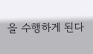을 수행하게 된다